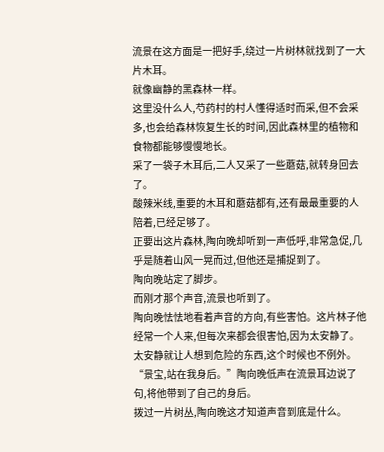流景在这方面是一把好手,绕过一片树林就找到了一大片木耳。
就像幽静的黑森林一样。
这里没什么人,芍药村的村人懂得适时而采,但不会采多,也会给森林恢复生长的时间,因此森林里的植物和食物都能够慢慢地长。
采了一袋子木耳后,二人又采了一些蘑菇,就转身回去了。
酸辣米线,重要的木耳和蘑菇都有,还有最最重要的人陪着,已经足够了。
正要出这片森林,陶向晚却听到一声低呼,非常急促,几乎是随着山风一晃而过,但他还是捕捉到了。
陶向晚站定了脚步。
而刚才那个声音,流景也听到了。
陶向晚怯怯地看着声音的方向,有些害怕。这片林子他经常一个人来,但每次来都会很害怕,因为太安静了。
太安静就让人想到危险的东西,这个时候也不例外。
“景宝,站在我身后。”陶向晚低声在流景耳边说了句,将他带到了自己的身后。
拨过一片树丛,陶向晚这才知道声音到底是什么。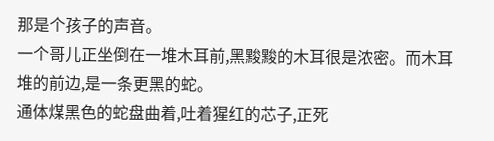那是个孩子的声音。
一个哥儿正坐倒在一堆木耳前,黑黢黢的木耳很是浓密。而木耳堆的前边,是一条更黑的蛇。
通体煤黑色的蛇盘曲着,吐着猩红的芯子,正死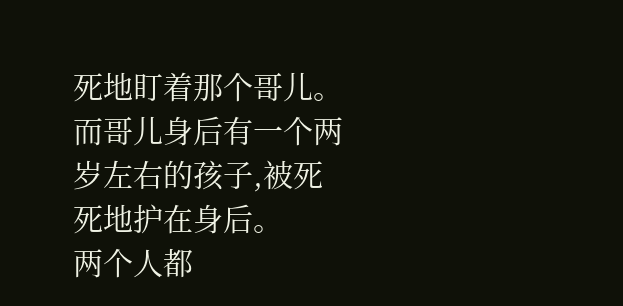死地盯着那个哥儿。
而哥儿身后有一个两岁左右的孩子,被死死地护在身后。
两个人都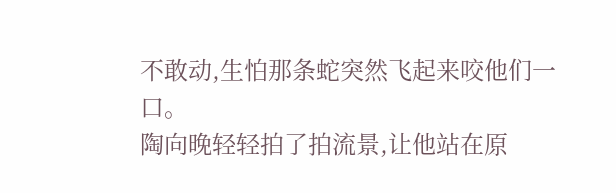不敢动,生怕那条蛇突然飞起来咬他们一口。
陶向晚轻轻拍了拍流景,让他站在原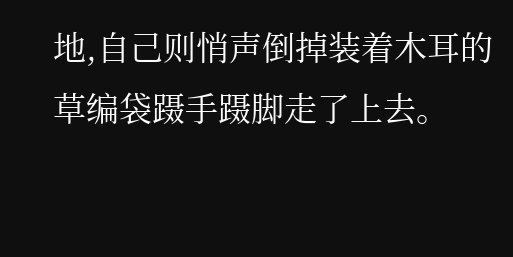地,自己则悄声倒掉装着木耳的草编袋蹑手蹑脚走了上去。